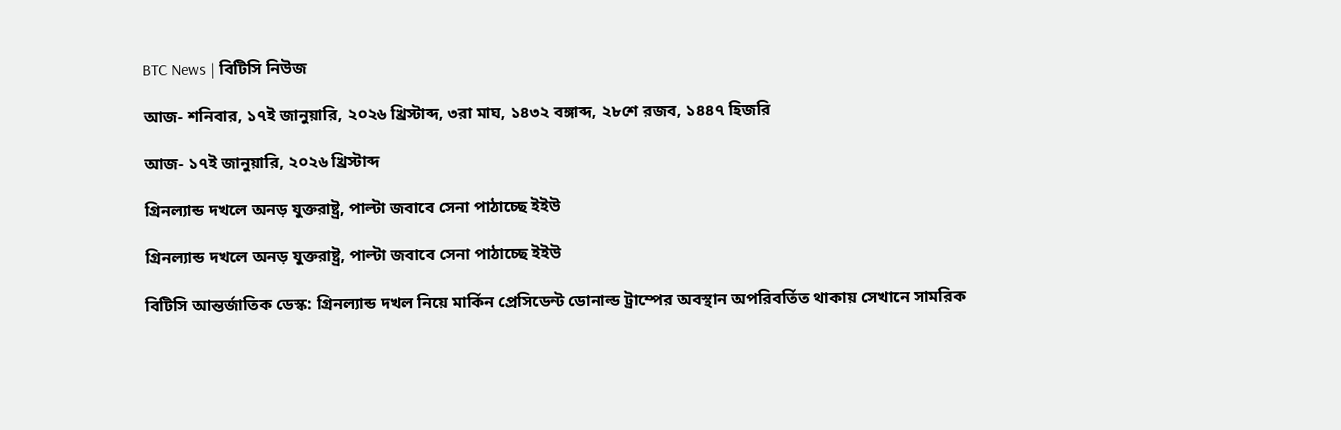BTC News | বিটিসি নিউজ

আজ- শনিবার, ১৭ই জানুয়ারি, ২০২৬ খ্রিস্টাব্দ, ৩রা মাঘ, ১৪৩২ বঙ্গাব্দ, ২৮শে রজব, ১৪৪৭ হিজরি

আজ- ১৭ই জানুয়ারি, ২০২৬ খ্রিস্টাব্দ

গ্রিনল্যান্ড দখলে অনড় যুক্তরাষ্ট্র, পাল্টা জবাবে সেনা পাঠাচ্ছে ইইউ

গ্রিনল্যান্ড দখলে অনড় যুক্তরাষ্ট্র, পাল্টা জবাবে সেনা পাঠাচ্ছে ইইউ

বিটিসি আন্তর্জাতিক ডেস্ক: গ্রিনল্যান্ড দখল নিয়ে মার্কিন প্রেসিডেন্ট ডোনাল্ড ট্রাম্পের অবস্থান অপরিবর্তিত থাকায় সেখানে সামরিক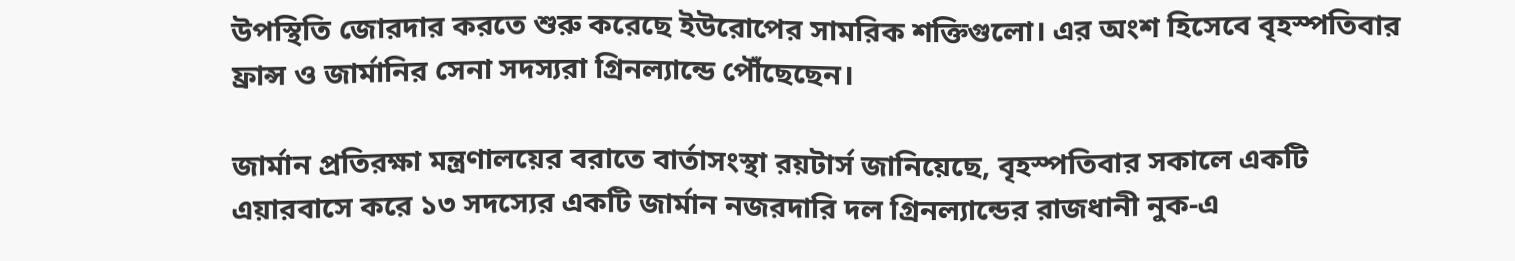উপস্থিতি জোরদার করতে শুরু করেছে ইউরোপের সামরিক শক্তিগুলো। এর অংশ হিসেবে বৃহস্পতিবার ফ্রান্স ও জার্মানির সেনা সদস্যরা গ্রিনল্যান্ডে পৌঁছেছেন।

জার্মান প্রতিরক্ষা মন্ত্রণালয়ের বরাতে বার্তাসংস্থা রয়টার্স জানিয়েছে, বৃহস্পতিবার সকালে একটি এয়ারবাসে করে ১৩ সদস্যের একটি জার্মান নজরদারি দল গ্রিনল্যান্ডের রাজধানী নুক-এ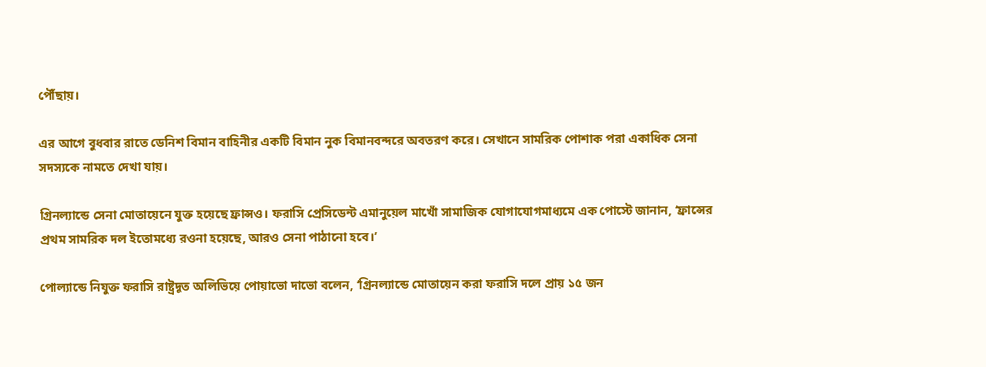পৌঁছায়।

এর আগে বুধবার রাতে ডেনিশ বিমান বাহিনীর একটি বিমান নুক বিমানবন্দরে অবতরণ করে। সেখানে সামরিক পোশাক পরা একাধিক সেনা সদস্যকে নামতে দেখা যায়।

গ্রিনল্যান্ডে সেনা মোতায়েনে যুক্ত হয়েছে ফ্রান্সও। ফরাসি প্রেসিডেন্ট এমানুয়েল মাখোঁ সামাজিক যোগাযোগমাধ্যমে এক পোস্টে জানান, ‘ফ্রান্সের প্রথম সামরিক দল ইতোমধ্যে রওনা হয়েছে, আরও সেনা পাঠানো হবে।’

পোল্যান্ডে নিযুক্ত ফরাসি রাষ্ট্রদূত অলিভিয়ে পোয়াভো দাভো বলেন, ‘গ্রিনল্যান্ডে মোতায়েন করা ফরাসি দলে প্রায় ১৫ জন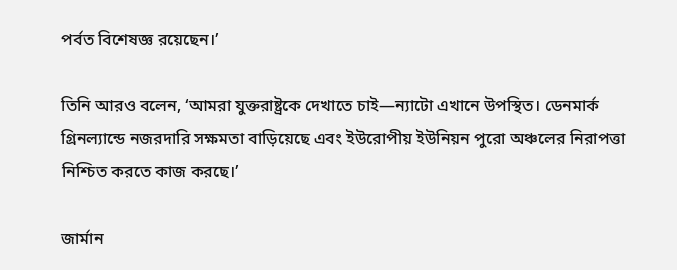পর্বত বিশেষজ্ঞ রয়েছেন।’

তিনি আরও বলেন, ‘আমরা যুক্তরাষ্ট্রকে দেখাতে চাই—ন্যাটো এখানে উপস্থিত। ডেনমার্ক গ্রিনল্যান্ডে নজরদারি সক্ষমতা বাড়িয়েছে এবং ইউরোপীয় ইউনিয়ন পুরো অঞ্চলের নিরাপত্তা নিশ্চিত করতে কাজ করছে।’

জার্মান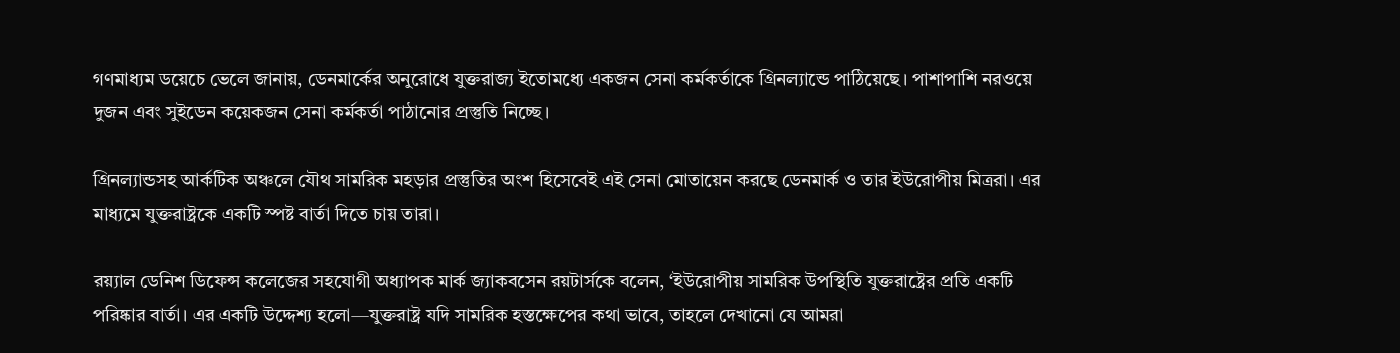গণমাধ্যম ডয়েচে ভেলে জানায়, ডেনমার্কের অনুরোধে যুক্তরাজ্য ইতোমধ্যে একজন সেনা কর্মকর্তাকে গ্রিনল্যান্ডে পাঠিয়েছে। পাশাপাশি নরওয়ে দুজন এবং সুইডেন কয়েকজন সেনা কর্মকর্তা পাঠানোর প্রস্তুতি নিচ্ছে।

গ্রিনল্যান্ডসহ আর্কটিক অঞ্চলে যৌথ সামরিক মহড়ার প্রস্তুতির অংশ হিসেবেই এই সেনা মোতায়েন করছে ডেনমার্ক ও তার ইউরোপীয় মিত্ররা। এর মাধ্যমে যুক্তরাষ্ট্রকে একটি স্পষ্ট বার্তা দিতে চায় তারা।

রয়্যাল ডেনিশ ডিফেন্স কলেজের সহযোগী অধ্যাপক মার্ক জ্যাকবসেন রয়টার্সকে বলেন, ‘ইউরোপীয় সামরিক উপস্থিতি যুক্তরাষ্ট্রের প্রতি একটি পরিষ্কার বার্তা। এর একটি উদ্দেশ্য হলো—যুক্তরাষ্ট্র যদি সামরিক হস্তক্ষেপের কথা ভাবে, তাহলে দেখানো যে আমরা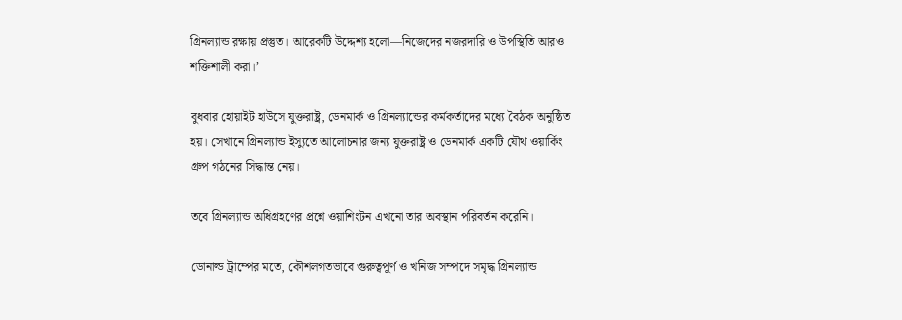গ্রিনল্যান্ড রক্ষায় প্রস্তুত। আরেকটি উদ্দেশ্য হলো—নিজেদের নজরদারি ও উপস্থিতি আরও শক্তিশালী করা।’

বুধবার হোয়াইট হাউসে যুক্তরাষ্ট্র, ডেনমার্ক ও গ্রিনল্যান্ডের কর্মকর্তাদের মধ্যে বৈঠক অনুষ্ঠিত হয়। সেখানে গ্রিনল্যান্ড ইস্যুতে আলোচনার জন্য যুক্তরাষ্ট্র ও ডেনমার্ক একটি যৌথ ওয়ার্কিং গ্রুপ গঠনের সিদ্ধান্ত নেয়।

তবে গ্রিনল্যান্ড অধিগ্রহণের প্রশ্নে ওয়াশিংটন এখনো তার অবস্থান পরিবর্তন করেনি।

ডোনাল্ড ট্রাম্পের মতে, কৌশলগতভাবে গুরুত্বপূর্ণ ও খনিজ সম্পদে সমৃদ্ধ গ্রিনল্যান্ড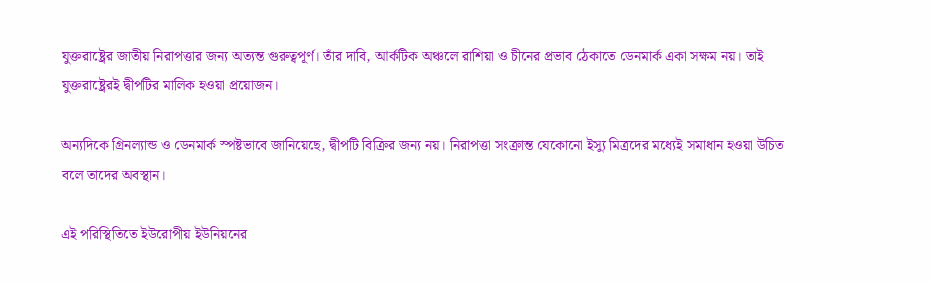যুক্তরাষ্ট্রের জাতীয় নিরাপত্তার জন্য অত্যন্ত গুরুত্বপূর্ণ। তাঁর দাবি, আর্কটিক অঞ্চলে রাশিয়া ও চীনের প্রভাব ঠেকাতে ডেনমার্ক একা সক্ষম নয়। তাই যুক্তরাষ্ট্রেরই দ্বীপটির মালিক হওয়া প্রয়োজন।

অন্যদিকে গ্রিনল্যান্ড ও ডেনমার্ক স্পষ্টভাবে জানিয়েছে, দ্বীপটি বিক্রির জন্য নয়। নিরাপত্তা সংক্রান্ত যেকোনো ইস্যু মিত্রদের মধ্যেই সমাধান হওয়া উচিত বলে তাদের অবস্থান।

এই পরিস্থিতিতে ইউরোপীয় ইউনিয়নের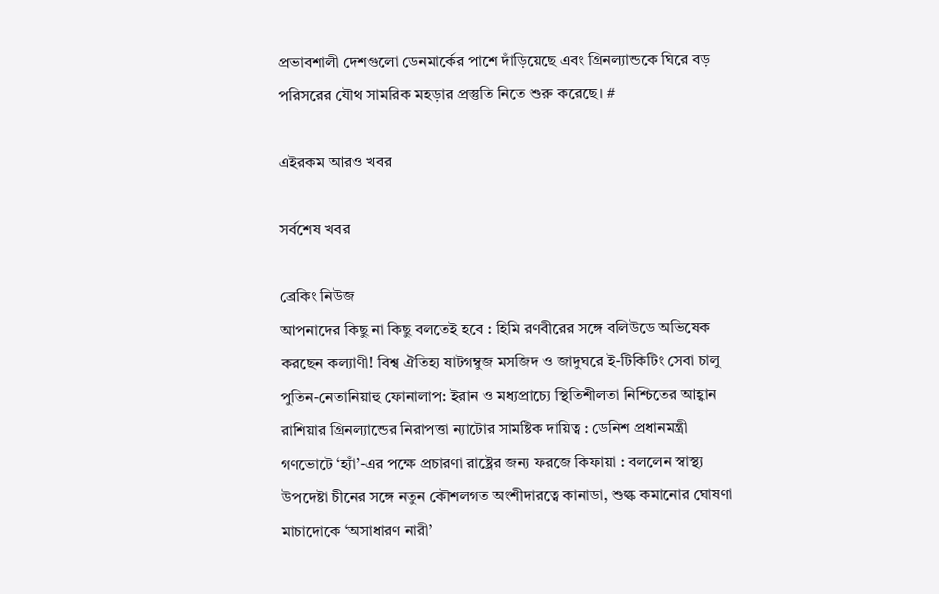প্রভাবশালী দেশগুলো ডেনমার্কের পাশে দাঁড়িয়েছে এবং গ্রিনল্যান্ডকে ঘিরে বড় পরিসরের যৌথ সামরিক মহড়ার প্রস্তুতি নিতে শুরু করেছে। #

এইরকম আরও খবর

সর্বশেষ খবর

ব্রেকিং নিউজ
আপনাদের কিছু না কিছু বলতেই হবে : হিমি রণবীরের সঙ্গে বলিউডে অভিষেক করছেন কল্যাণী! বিশ্ব ঐতিহ্য ষাটগম্বুজ মসজিদ ও জাদুঘরে ই-টিকিটিং সেবা চালু পুতিন-নেতানিয়াহু ফোনালাপ: ইরান ও মধ্যপ্রাচ্যে স্থিতিশীলতা নিশ্চিতের আহ্বান রাশিয়ার গ্রিনল্যান্ডের নিরাপত্তা ন্যাটোর সামষ্টিক দায়িত্ব : ডেনিশ প্রধানমন্ত্রী গণভোটে ‘হ্যাঁ’-এর পক্ষে প্রচারণা রাষ্ট্রের জন্য ফরজে কিফায়া : বললেন স্বাস্থ্য উপদেষ্টা চীনের সঙ্গে নতুন কৌশলগত অংশীদারত্বে কানাডা, শুল্ক কমানোর ঘোষণা মাচাদোকে ‘অসাধারণ নারী’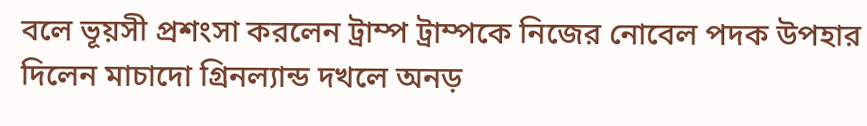বলে ভূয়সী প্রশংসা করলেন ট্রাম্প ট্রাম্পকে নিজের নোবেল পদক উপহার দিলেন মাচাদো গ্রিনল্যান্ড দখলে অনড়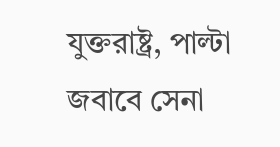যুক্তরাষ্ট্র, পাল্টা জবাবে সেনা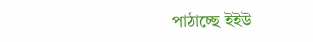পাঠাচ্ছে ইইউ